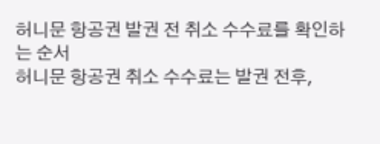허니문 항공권 발권 전 취소 수수료를 확인하는 순서
허니문 항공권 취소 수수료는 발권 전후,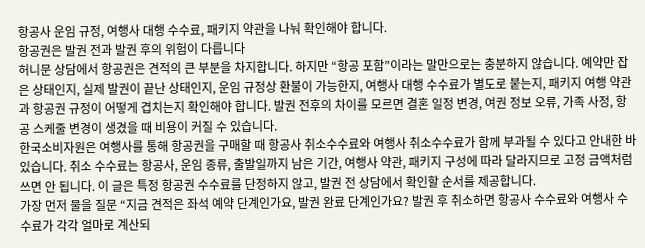항공사 운임 규정, 여행사 대행 수수료, 패키지 약관을 나눠 확인해야 합니다.
항공권은 발권 전과 발권 후의 위험이 다릅니다
허니문 상담에서 항공권은 견적의 큰 부분을 차지합니다. 하지만 “항공 포함”이라는 말만으로는 충분하지 않습니다. 예약만 잡은 상태인지, 실제 발권이 끝난 상태인지, 운임 규정상 환불이 가능한지, 여행사 대행 수수료가 별도로 붙는지, 패키지 여행 약관과 항공권 규정이 어떻게 겹치는지 확인해야 합니다. 발권 전후의 차이를 모르면 결혼 일정 변경, 여권 정보 오류, 가족 사정, 항공 스케줄 변경이 생겼을 때 비용이 커질 수 있습니다.
한국소비자원은 여행사를 통해 항공권을 구매할 때 항공사 취소수수료와 여행사 취소수수료가 함께 부과될 수 있다고 안내한 바 있습니다. 취소 수수료는 항공사, 운임 종류, 출발일까지 남은 기간, 여행사 약관, 패키지 구성에 따라 달라지므로 고정 금액처럼 쓰면 안 됩니다. 이 글은 특정 항공권 수수료를 단정하지 않고, 발권 전 상담에서 확인할 순서를 제공합니다.
가장 먼저 물을 질문 “지금 견적은 좌석 예약 단계인가요, 발권 완료 단계인가요? 발권 후 취소하면 항공사 수수료와 여행사 수수료가 각각 얼마로 계산되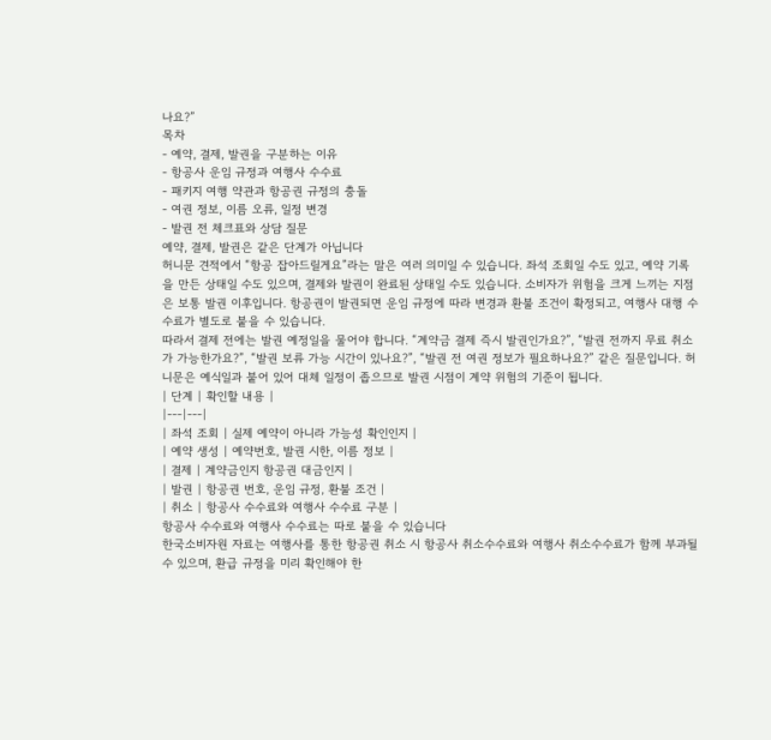나요?”
목차
- 예약, 결제, 발권을 구분하는 이유
- 항공사 운임 규정과 여행사 수수료
- 패키지 여행 약관과 항공권 규정의 충돌
- 여권 정보, 이름 오류, 일정 변경
- 발권 전 체크표와 상담 질문
예약, 결제, 발권은 같은 단계가 아닙니다
허니문 견적에서 “항공 잡아드릴게요”라는 말은 여러 의미일 수 있습니다. 좌석 조회일 수도 있고, 예약 기록을 만든 상태일 수도 있으며, 결제와 발권이 완료된 상태일 수도 있습니다. 소비자가 위험을 크게 느끼는 지점은 보통 발권 이후입니다. 항공권이 발권되면 운임 규정에 따라 변경과 환불 조건이 확정되고, 여행사 대행 수수료가 별도로 붙을 수 있습니다.
따라서 결제 전에는 발권 예정일을 물어야 합니다. “계약금 결제 즉시 발권인가요?”, “발권 전까지 무료 취소가 가능한가요?”, “발권 보류 가능 시간이 있나요?”, “발권 전 여권 정보가 필요하나요?” 같은 질문입니다. 허니문은 예식일과 붙어 있어 대체 일정이 좁으므로 발권 시점이 계약 위험의 기준이 됩니다.
| 단계 | 확인할 내용 |
|---|---|
| 좌석 조회 | 실제 예약이 아니라 가능성 확인인지 |
| 예약 생성 | 예약번호, 발권 시한, 이름 정보 |
| 결제 | 계약금인지 항공권 대금인지 |
| 발권 | 항공권 번호, 운임 규정, 환불 조건 |
| 취소 | 항공사 수수료와 여행사 수수료 구분 |
항공사 수수료와 여행사 수수료는 따로 붙을 수 있습니다
한국소비자원 자료는 여행사를 통한 항공권 취소 시 항공사 취소수수료와 여행사 취소수수료가 함께 부과될 수 있으며, 환급 규정을 미리 확인해야 한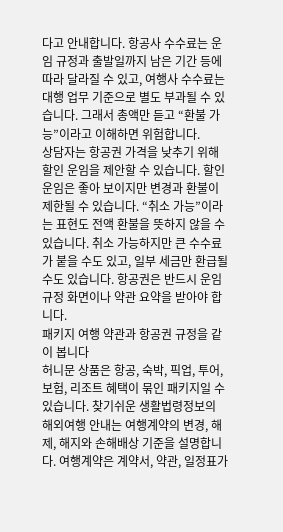다고 안내합니다. 항공사 수수료는 운임 규정과 출발일까지 남은 기간 등에 따라 달라질 수 있고, 여행사 수수료는 대행 업무 기준으로 별도 부과될 수 있습니다. 그래서 총액만 듣고 “환불 가능”이라고 이해하면 위험합니다.
상담자는 항공권 가격을 낮추기 위해 할인 운임을 제안할 수 있습니다. 할인 운임은 좋아 보이지만 변경과 환불이 제한될 수 있습니다. “취소 가능”이라는 표현도 전액 환불을 뜻하지 않을 수 있습니다. 취소 가능하지만 큰 수수료가 붙을 수도 있고, 일부 세금만 환급될 수도 있습니다. 항공권은 반드시 운임 규정 화면이나 약관 요약을 받아야 합니다.
패키지 여행 약관과 항공권 규정을 같이 봅니다
허니문 상품은 항공, 숙박, 픽업, 투어, 보험, 리조트 혜택이 묶인 패키지일 수 있습니다. 찾기쉬운 생활법령정보의 해외여행 안내는 여행계약의 변경, 해제, 해지와 손해배상 기준을 설명합니다. 여행계약은 계약서, 약관, 일정표가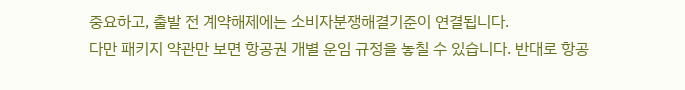중요하고, 출발 전 계약해제에는 소비자분쟁해결기준이 연결됩니다.
다만 패키지 약관만 보면 항공권 개별 운임 규정을 놓칠 수 있습니다. 반대로 항공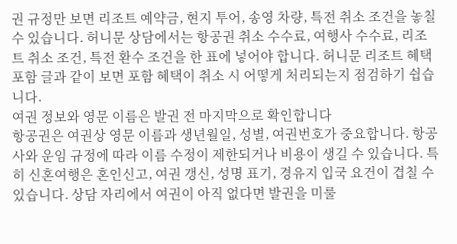권 규정만 보면 리조트 예약금, 현지 투어, 송영 차량, 특전 취소 조건을 놓칠 수 있습니다. 허니문 상담에서는 항공권 취소 수수료, 여행사 수수료, 리조트 취소 조건, 특전 환수 조건을 한 표에 넣어야 합니다. 허니문 리조트 혜택 포함 글과 같이 보면 포함 혜택이 취소 시 어떻게 처리되는지 점검하기 쉽습니다.
여권 정보와 영문 이름은 발권 전 마지막으로 확인합니다
항공권은 여권상 영문 이름과 생년월일, 성별, 여권번호가 중요합니다. 항공사와 운임 규정에 따라 이름 수정이 제한되거나 비용이 생길 수 있습니다. 특히 신혼여행은 혼인신고, 여권 갱신, 성명 표기, 경유지 입국 요건이 겹칠 수 있습니다. 상담 자리에서 여권이 아직 없다면 발권을 미룰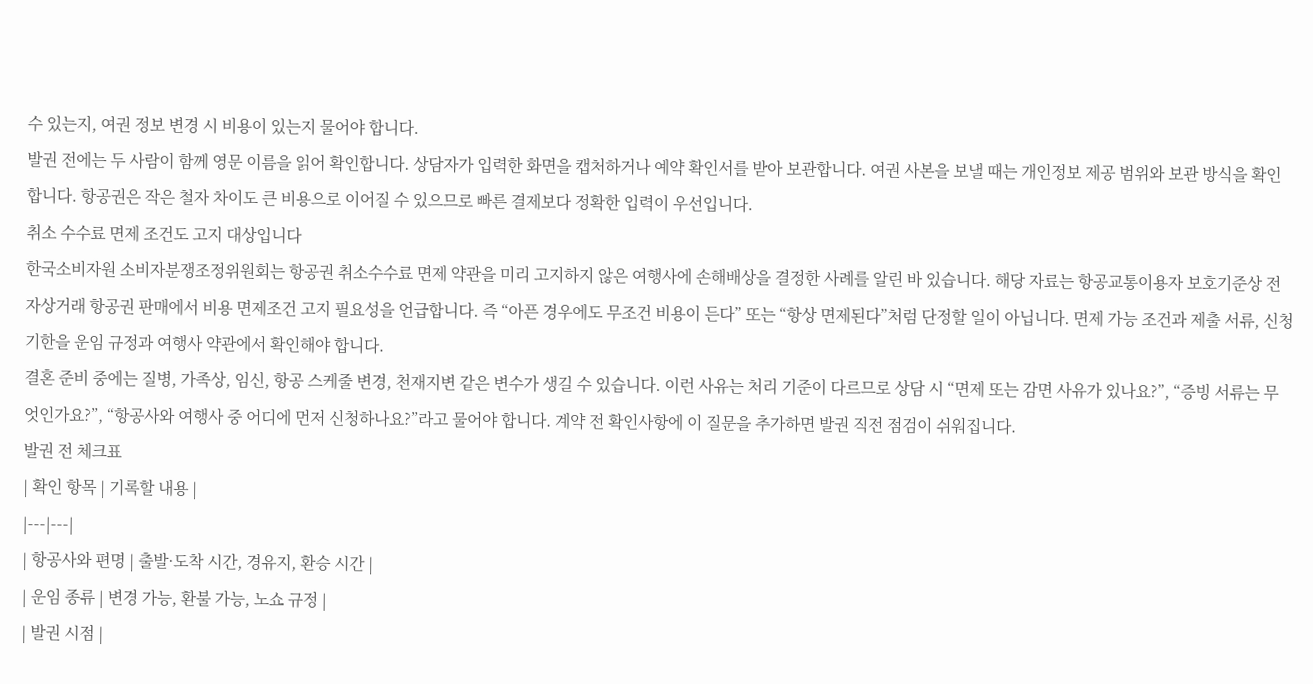수 있는지, 여권 정보 변경 시 비용이 있는지 물어야 합니다.
발권 전에는 두 사람이 함께 영문 이름을 읽어 확인합니다. 상담자가 입력한 화면을 캡처하거나 예약 확인서를 받아 보관합니다. 여권 사본을 보낼 때는 개인정보 제공 범위와 보관 방식을 확인합니다. 항공권은 작은 철자 차이도 큰 비용으로 이어질 수 있으므로 빠른 결제보다 정확한 입력이 우선입니다.
취소 수수료 면제 조건도 고지 대상입니다
한국소비자원 소비자분쟁조정위원회는 항공권 취소수수료 면제 약관을 미리 고지하지 않은 여행사에 손해배상을 결정한 사례를 알린 바 있습니다. 해당 자료는 항공교통이용자 보호기준상 전자상거래 항공권 판매에서 비용 면제조건 고지 필요성을 언급합니다. 즉 “아픈 경우에도 무조건 비용이 든다” 또는 “항상 면제된다”처럼 단정할 일이 아닙니다. 면제 가능 조건과 제출 서류, 신청 기한을 운임 규정과 여행사 약관에서 확인해야 합니다.
결혼 준비 중에는 질병, 가족상, 임신, 항공 스케줄 변경, 천재지변 같은 변수가 생길 수 있습니다. 이런 사유는 처리 기준이 다르므로 상담 시 “면제 또는 감면 사유가 있나요?”, “증빙 서류는 무엇인가요?”, “항공사와 여행사 중 어디에 먼저 신청하나요?”라고 물어야 합니다. 계약 전 확인사항에 이 질문을 추가하면 발권 직전 점검이 쉬워집니다.
발권 전 체크표
| 확인 항목 | 기록할 내용 |
|---|---|
| 항공사와 편명 | 출발·도착 시간, 경유지, 환승 시간 |
| 운임 종류 | 변경 가능, 환불 가능, 노쇼 규정 |
| 발권 시점 |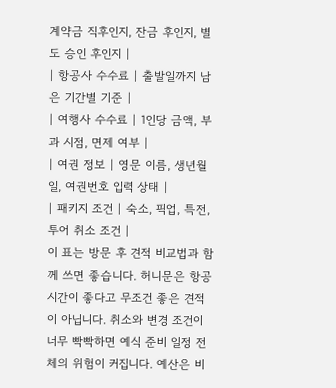계약금 직후인지, 잔금 후인지, 별도 승인 후인지 |
| 항공사 수수료 | 출발일까지 남은 기간별 기준 |
| 여행사 수수료 | 1인당 금액, 부과 시점, 면제 여부 |
| 여권 정보 | 영문 이름, 생년월일, 여권번호 입력 상태 |
| 패키지 조건 | 숙소, 픽업, 특전, 투어 취소 조건 |
이 표는 방문 후 견적 비교법과 함께 쓰면 좋습니다. 허니문은 항공 시간이 좋다고 무조건 좋은 견적이 아닙니다. 취소와 변경 조건이 너무 빡빡하면 예식 준비 일정 전체의 위험이 커집니다. 예산은 비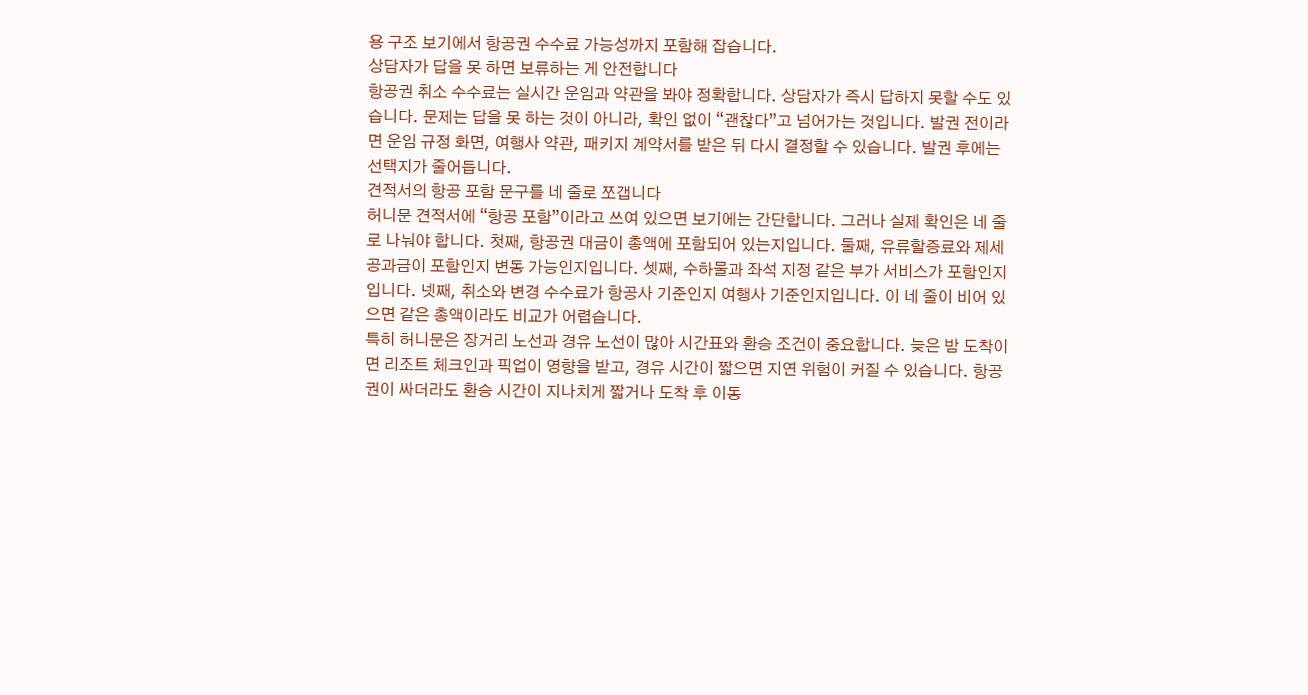용 구조 보기에서 항공권 수수료 가능성까지 포함해 잡습니다.
상담자가 답을 못 하면 보류하는 게 안전합니다
항공권 취소 수수료는 실시간 운임과 약관을 봐야 정확합니다. 상담자가 즉시 답하지 못할 수도 있습니다. 문제는 답을 못 하는 것이 아니라, 확인 없이 “괜찮다”고 넘어가는 것입니다. 발권 전이라면 운임 규정 화면, 여행사 약관, 패키지 계약서를 받은 뒤 다시 결정할 수 있습니다. 발권 후에는 선택지가 줄어듭니다.
견적서의 항공 포함 문구를 네 줄로 쪼갭니다
허니문 견적서에 “항공 포함”이라고 쓰여 있으면 보기에는 간단합니다. 그러나 실제 확인은 네 줄로 나눠야 합니다. 첫째, 항공권 대금이 총액에 포함되어 있는지입니다. 둘째, 유류할증료와 제세공과금이 포함인지 변동 가능인지입니다. 셋째, 수하물과 좌석 지정 같은 부가 서비스가 포함인지입니다. 넷째, 취소와 변경 수수료가 항공사 기준인지 여행사 기준인지입니다. 이 네 줄이 비어 있으면 같은 총액이라도 비교가 어렵습니다.
특히 허니문은 장거리 노선과 경유 노선이 많아 시간표와 환승 조건이 중요합니다. 늦은 밤 도착이면 리조트 체크인과 픽업이 영향을 받고, 경유 시간이 짧으면 지연 위험이 커질 수 있습니다. 항공권이 싸더라도 환승 시간이 지나치게 짧거나 도착 후 이동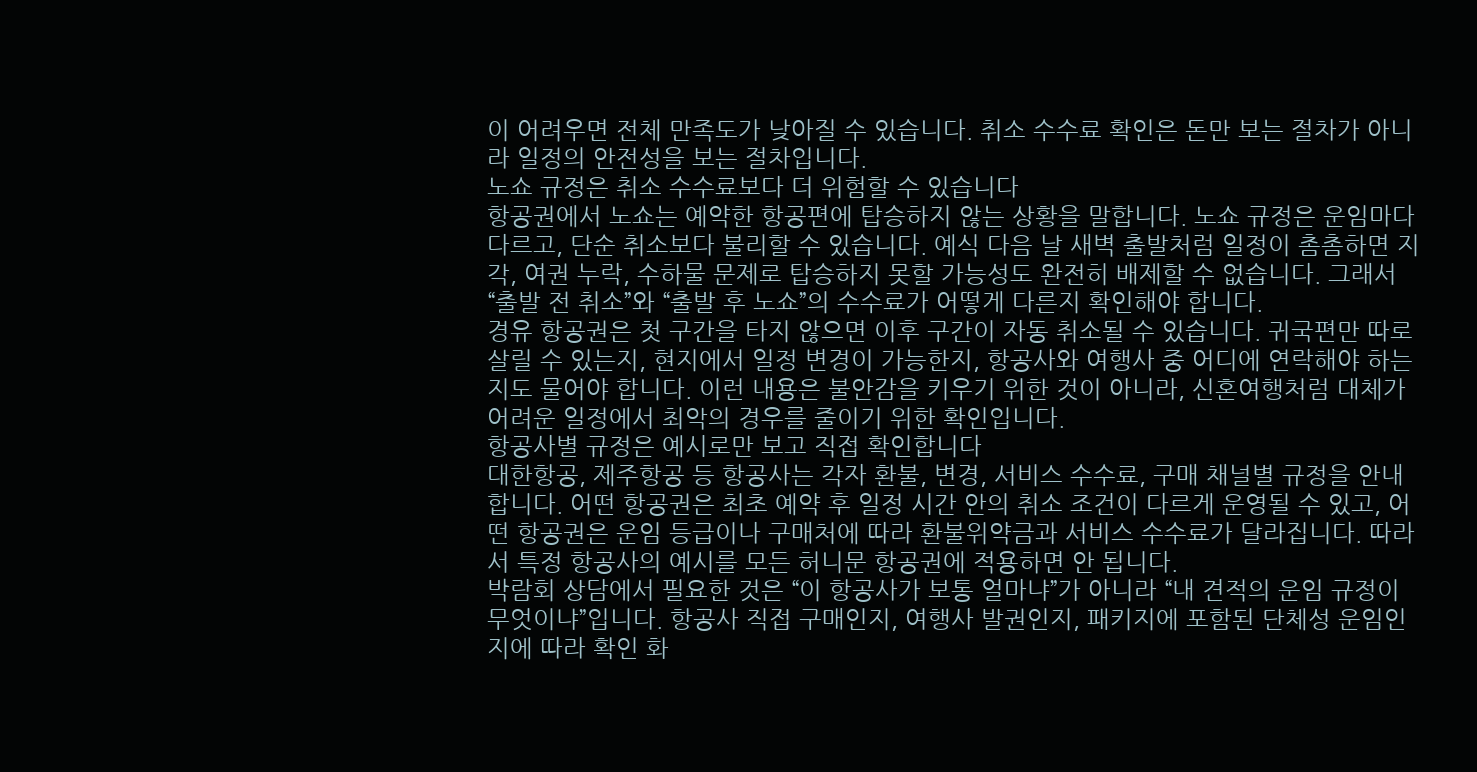이 어려우면 전체 만족도가 낮아질 수 있습니다. 취소 수수료 확인은 돈만 보는 절차가 아니라 일정의 안전성을 보는 절차입니다.
노쇼 규정은 취소 수수료보다 더 위험할 수 있습니다
항공권에서 노쇼는 예약한 항공편에 탑승하지 않는 상황을 말합니다. 노쇼 규정은 운임마다 다르고, 단순 취소보다 불리할 수 있습니다. 예식 다음 날 새벽 출발처럼 일정이 촘촘하면 지각, 여권 누락, 수하물 문제로 탑승하지 못할 가능성도 완전히 배제할 수 없습니다. 그래서 “출발 전 취소”와 “출발 후 노쇼”의 수수료가 어떻게 다른지 확인해야 합니다.
경유 항공권은 첫 구간을 타지 않으면 이후 구간이 자동 취소될 수 있습니다. 귀국편만 따로 살릴 수 있는지, 현지에서 일정 변경이 가능한지, 항공사와 여행사 중 어디에 연락해야 하는지도 물어야 합니다. 이런 내용은 불안감을 키우기 위한 것이 아니라, 신혼여행처럼 대체가 어려운 일정에서 최악의 경우를 줄이기 위한 확인입니다.
항공사별 규정은 예시로만 보고 직접 확인합니다
대한항공, 제주항공 등 항공사는 각자 환불, 변경, 서비스 수수료, 구매 채널별 규정을 안내합니다. 어떤 항공권은 최초 예약 후 일정 시간 안의 취소 조건이 다르게 운영될 수 있고, 어떤 항공권은 운임 등급이나 구매처에 따라 환불위약금과 서비스 수수료가 달라집니다. 따라서 특정 항공사의 예시를 모든 허니문 항공권에 적용하면 안 됩니다.
박람회 상담에서 필요한 것은 “이 항공사가 보통 얼마냐”가 아니라 “내 견적의 운임 규정이 무엇이냐”입니다. 항공사 직접 구매인지, 여행사 발권인지, 패키지에 포함된 단체성 운임인지에 따라 확인 화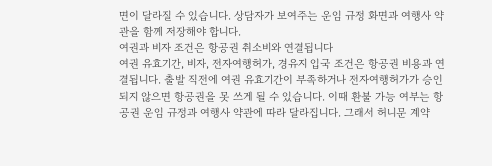면이 달라질 수 있습니다. 상담자가 보여주는 운임 규정 화면과 여행사 약관을 함께 저장해야 합니다.
여권과 비자 조건은 항공권 취소비와 연결됩니다
여권 유효기간, 비자, 전자여행허가, 경유지 입국 조건은 항공권 비용과 연결됩니다. 출발 직전에 여권 유효기간이 부족하거나 전자여행허가가 승인되지 않으면 항공권을 못 쓰게 될 수 있습니다. 이때 환불 가능 여부는 항공권 운임 규정과 여행사 약관에 따라 달라집니다. 그래서 허니문 계약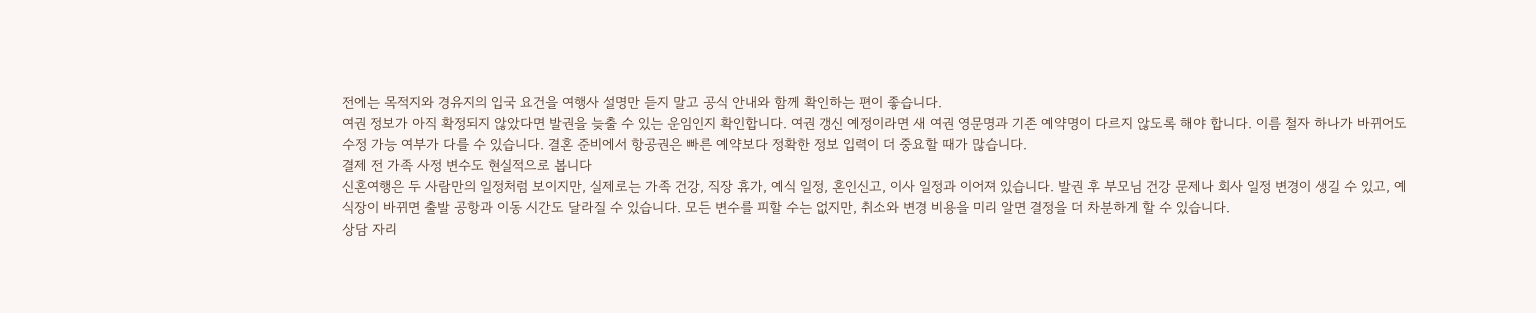전에는 목적지와 경유지의 입국 요건을 여행사 설명만 듣지 말고 공식 안내와 함께 확인하는 편이 좋습니다.
여권 정보가 아직 확정되지 않았다면 발권을 늦출 수 있는 운임인지 확인합니다. 여권 갱신 예정이라면 새 여권 영문명과 기존 예약명이 다르지 않도록 해야 합니다. 이름 철자 하나가 바뀌어도 수정 가능 여부가 다를 수 있습니다. 결혼 준비에서 항공권은 빠른 예약보다 정확한 정보 입력이 더 중요할 때가 많습니다.
결제 전 가족 사정 변수도 현실적으로 봅니다
신혼여행은 두 사람만의 일정처럼 보이지만, 실제로는 가족 건강, 직장 휴가, 예식 일정, 혼인신고, 이사 일정과 이어져 있습니다. 발권 후 부모님 건강 문제나 회사 일정 변경이 생길 수 있고, 예식장이 바뀌면 출발 공항과 이동 시간도 달라질 수 있습니다. 모든 변수를 피할 수는 없지만, 취소와 변경 비용을 미리 알면 결정을 더 차분하게 할 수 있습니다.
상담 자리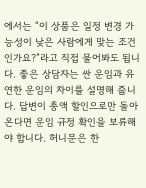에서는 “이 상품은 일정 변경 가능성이 낮은 사람에게 맞는 조건인가요?”라고 직접 물어봐도 됩니다. 좋은 상담자는 싼 운임과 유연한 운임의 차이를 설명해 줍니다. 답변이 총액 할인으로만 돌아온다면 운임 규정 확인을 보류해야 합니다. 허니문은 한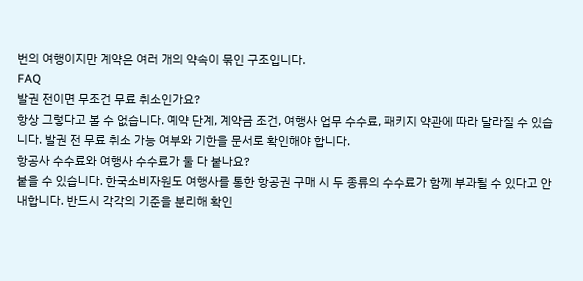번의 여행이지만 계약은 여러 개의 약속이 묶인 구조입니다.
FAQ
발권 전이면 무조건 무료 취소인가요?
항상 그렇다고 볼 수 없습니다. 예약 단계, 계약금 조건, 여행사 업무 수수료, 패키지 약관에 따라 달라질 수 있습니다. 발권 전 무료 취소 가능 여부와 기한을 문서로 확인해야 합니다.
항공사 수수료와 여행사 수수료가 둘 다 붙나요?
붙을 수 있습니다. 한국소비자원도 여행사를 통한 항공권 구매 시 두 종류의 수수료가 함께 부과될 수 있다고 안내합니다. 반드시 각각의 기준을 분리해 확인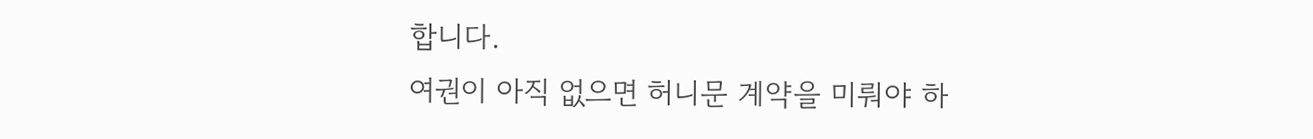합니다.
여권이 아직 없으면 허니문 계약을 미뤄야 하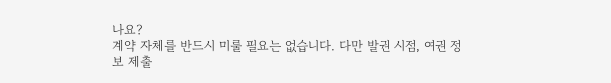나요?
계약 자체를 반드시 미룰 필요는 없습니다. 다만 발권 시점, 여권 정보 제출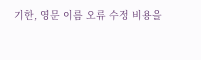기한, 영문 이름 오류 수정 비용을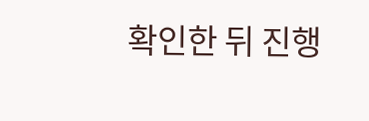확인한 뒤 진행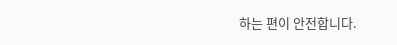하는 편이 안전합니다.